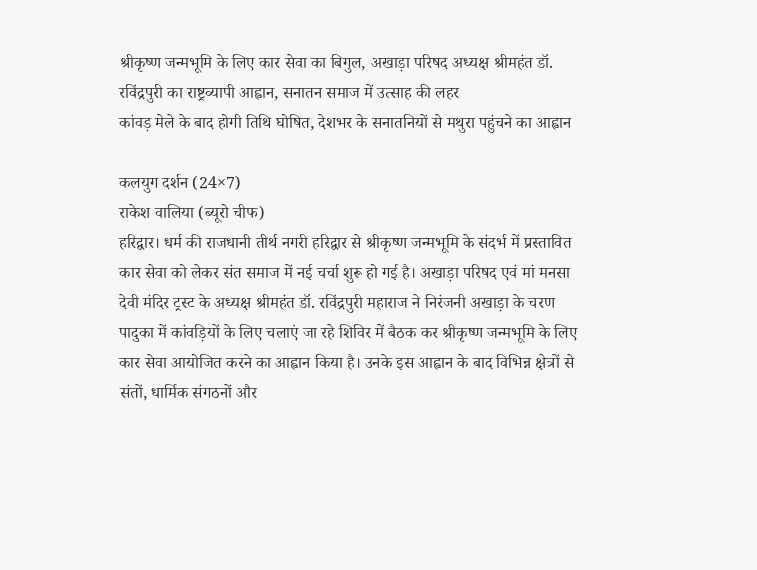श्रीकृष्ण जन्मभूमि के लिए कार सेवा का बिगुल, अखाड़ा परिषद अध्यक्ष श्रीमहंत डॉ. रविंद्रपुरी का राष्ट्रव्यापी आह्वान, सनातन समाज में उत्साह की लहर
कांवड़ मेले के बाद होगी तिथि घोषित, देशभर के सनातनियों से मथुरा पहुंचने का आह्वान

कलयुग दर्शन (24×7)
राकेश वालिया (ब्यूरो चीफ)
हरिद्वार। धर्म की राजधानी तीर्थ नगरी हरिद्वार से श्रीकृष्ण जन्मभूमि के संदर्भ में प्रस्तावित कार सेवा को लेकर संत समाज में नई चर्चा शुरू हो गई है। अखाड़ा परिषद एवं मां मनसा देवी मंदिर ट्रस्ट के अध्यक्ष श्रीमहंत डॉ. रविंद्रपुरी महाराज ने निरंजनी अखाड़ा के चरण पादुका में कांवड़ियों के लिए चलाएं जा रहे शिविर में बैठक कर श्रीकृष्ण जन्मभूमि के लिए कार सेवा आयोजित करने का आह्वान किया है। उनके इस आह्वान के बाद विभिन्न क्षेत्रों से संतों, धार्मिक संगठनों और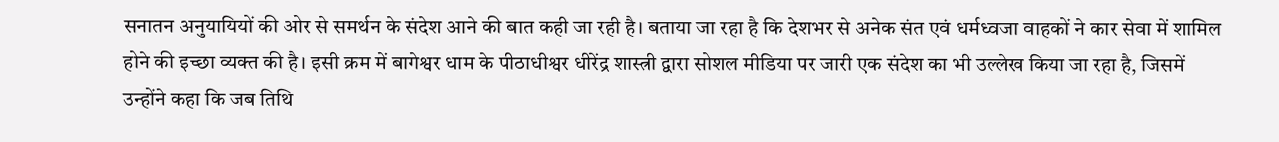सनातन अनुयायियों की ओर से समर्थन के संदेश आने की बात कही जा रही है। बताया जा रहा है कि देशभर से अनेक संत एवं धर्मध्वजा वाहकों ने कार सेवा में शामिल होने की इच्छा व्यक्त की है। इसी क्रम में बागेश्वर धाम के पीठाधीश्वर धीरेंद्र शास्त्री द्वारा सोशल मीडिया पर जारी एक संदेश का भी उल्लेख किया जा रहा है, जिसमें उन्होंने कहा कि जब तिथि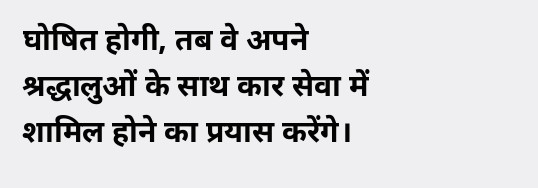घोषित होगी, तब वे अपने श्रद्धालुओं के साथ कार सेवा में शामिल होने का प्रयास करेंगे।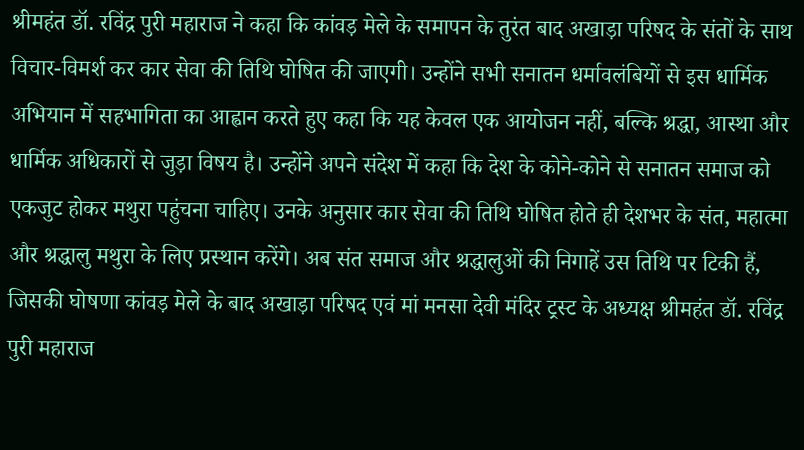श्रीमहंत डॉ. रविंद्र पुरी महाराज ने कहा कि कांवड़ मेले के समापन के तुरंत बाद अखाड़ा परिषद के संतों के साथ विचार-विमर्श कर कार सेवा की तिथि घोषित की जाएगी। उन्होंने सभी सनातन धर्मावलंबियों से इस धार्मिक अभियान में सहभागिता का आह्वान करते हुए कहा कि यह केवल एक आयोजन नहीं, बल्कि श्रद्धा, आस्था और धार्मिक अधिकारों से जुड़ा विषय है। उन्होंने अपने संदेश में कहा कि देश के कोने-कोने से सनातन समाज को एकजुट होकर मथुरा पहुंचना चाहिए। उनके अनुसार कार सेवा की तिथि घोषित होते ही देशभर के संत, महात्मा और श्रद्धालु मथुरा के लिए प्रस्थान करेंगे। अब संत समाज और श्रद्धालुओं की निगाहें उस तिथि पर टिकी हैं, जिसकी घोषणा कांवड़ मेले के बाद अखाड़ा परिषद एवं मां मनसा देवी मंदिर ट्रस्ट के अध्यक्ष श्रीमहंत डॉ. रविंद्र पुरी महाराज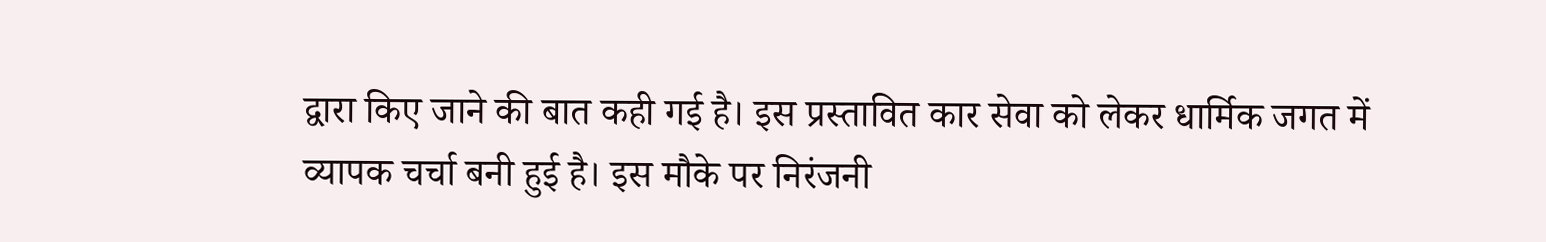द्वारा किए जाने की बात कही गई है। इस प्रस्तावित कार सेवा को लेकर धार्मिक जगत में व्यापक चर्चा बनी हुई है। इस मौके पर निरंजनी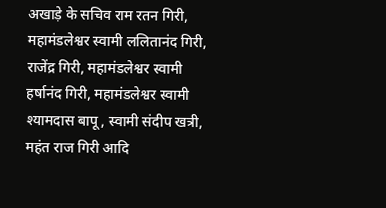अखाड़े के सचिव राम रतन गिरी, महामंडलेश्वर स्वामी ललितानंद गिरी, राजेंद्र गिरी, महामंडलेश्वर स्वामी हर्षानंद गिरी, महामंडलेश्वर स्वामी श्यामदास बापू, स्वामी संदीप खत्री, महंत राज गिरी आदि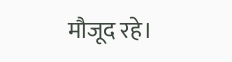मौजूद रहे।